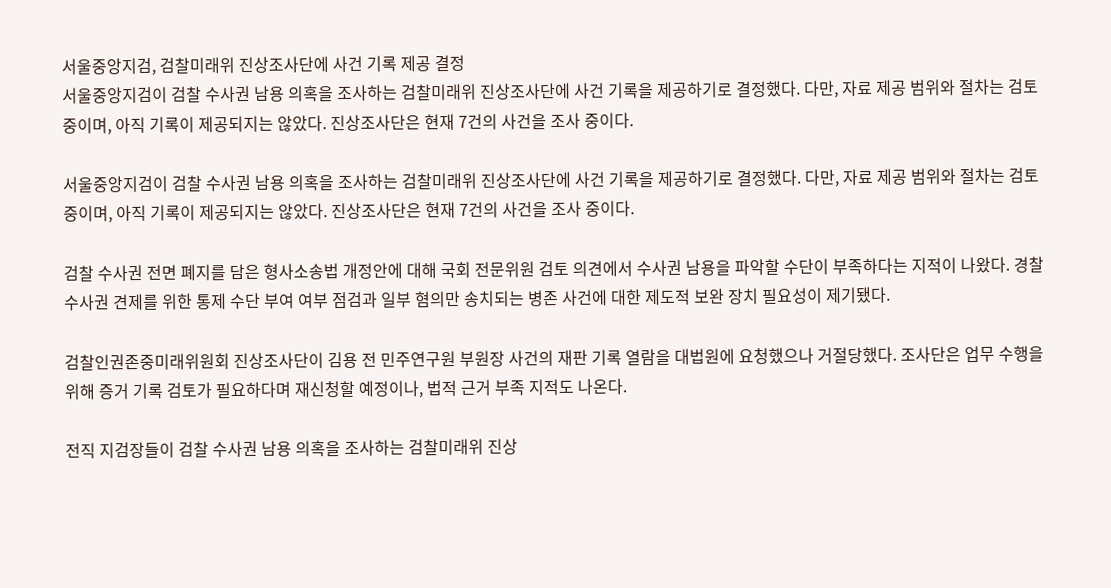서울중앙지검, 검찰미래위 진상조사단에 사건 기록 제공 결정
서울중앙지검이 검찰 수사권 남용 의혹을 조사하는 검찰미래위 진상조사단에 사건 기록을 제공하기로 결정했다. 다만, 자료 제공 범위와 절차는 검토 중이며, 아직 기록이 제공되지는 않았다. 진상조사단은 현재 7건의 사건을 조사 중이다.

서울중앙지검이 검찰 수사권 남용 의혹을 조사하는 검찰미래위 진상조사단에 사건 기록을 제공하기로 결정했다. 다만, 자료 제공 범위와 절차는 검토 중이며, 아직 기록이 제공되지는 않았다. 진상조사단은 현재 7건의 사건을 조사 중이다.

검찰 수사권 전면 폐지를 담은 형사소송법 개정안에 대해 국회 전문위원 검토 의견에서 수사권 남용을 파악할 수단이 부족하다는 지적이 나왔다. 경찰 수사권 견제를 위한 통제 수단 부여 여부 점검과 일부 혐의만 송치되는 병존 사건에 대한 제도적 보완 장치 필요성이 제기됐다.

검찰인권존중미래위원회 진상조사단이 김용 전 민주연구원 부원장 사건의 재판 기록 열람을 대법원에 요청했으나 거절당했다. 조사단은 업무 수행을 위해 증거 기록 검토가 필요하다며 재신청할 예정이나, 법적 근거 부족 지적도 나온다.

전직 지검장들이 검찰 수사권 남용 의혹을 조사하는 검찰미래위 진상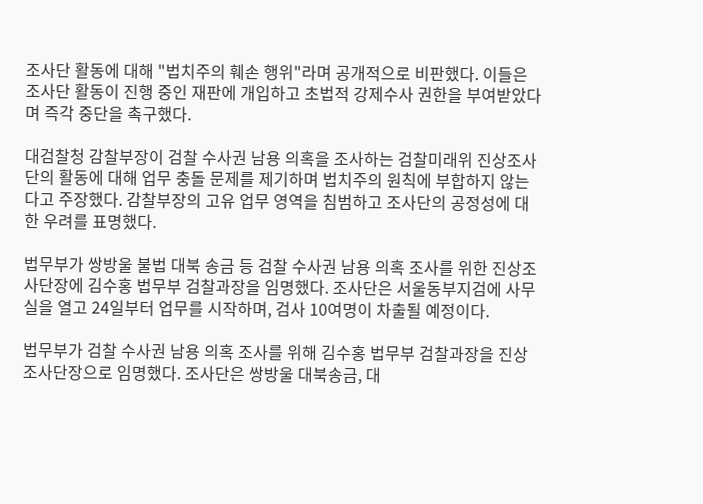조사단 활동에 대해 "법치주의 훼손 행위"라며 공개적으로 비판했다. 이들은 조사단 활동이 진행 중인 재판에 개입하고 초법적 강제수사 권한을 부여받았다며 즉각 중단을 촉구했다.

대검찰청 감찰부장이 검찰 수사권 남용 의혹을 조사하는 검찰미래위 진상조사단의 활동에 대해 업무 충돌 문제를 제기하며 법치주의 원칙에 부합하지 않는다고 주장했다. 감찰부장의 고유 업무 영역을 침범하고 조사단의 공정성에 대한 우려를 표명했다.

법무부가 쌍방울 불법 대북 송금 등 검찰 수사권 남용 의혹 조사를 위한 진상조사단장에 김수홍 법무부 검찰과장을 임명했다. 조사단은 서울동부지검에 사무실을 열고 24일부터 업무를 시작하며, 검사 10여명이 차출될 예정이다.

법무부가 검찰 수사권 남용 의혹 조사를 위해 김수홍 법무부 검찰과장을 진상조사단장으로 임명했다. 조사단은 쌍방울 대북송금, 대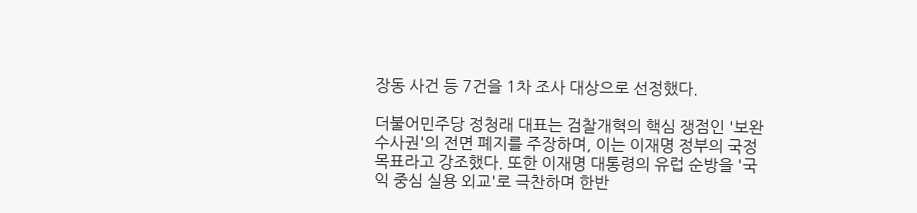장동 사건 등 7건을 1차 조사 대상으로 선정했다.

더불어민주당 정청래 대표는 검찰개혁의 핵심 쟁점인 '보완 수사권'의 전면 폐지를 주장하며, 이는 이재명 정부의 국정 목표라고 강조했다. 또한 이재명 대통령의 유럽 순방을 '국익 중심 실용 외교'로 극찬하며 한반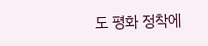도 평화 정착에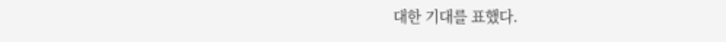대한 기대를 표했다.